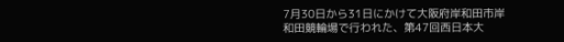7月30日から31日にかけて大阪府岸和田市岸和田競輪場で行われた、第47回西日本大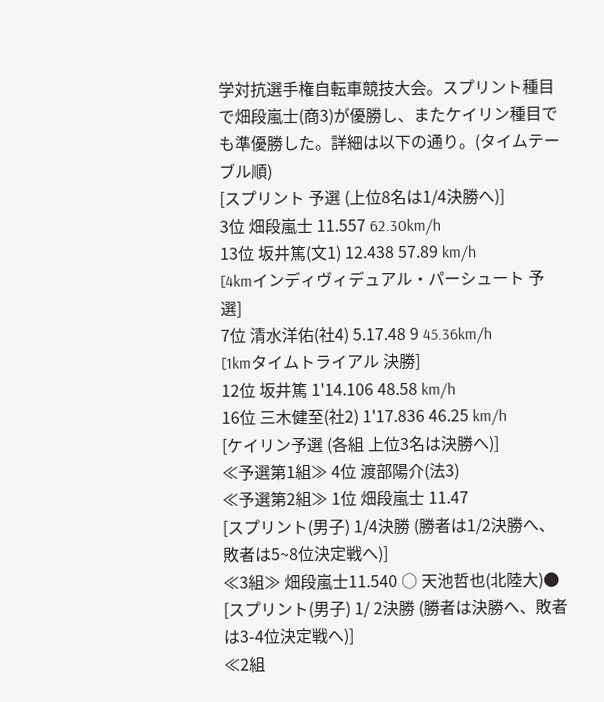学対抗選手権自転車競技大会。スプリント種目で畑段嵐士(商3)が優勝し、またケイリン種目でも準優勝した。詳細は以下の通り。(タイムテーブル順)
[スプリント 予選 (上位8名は1/4決勝へ)]
3位 畑段嵐士 11.557 62.30km/h
13位 坂井篤(文1) 12.438 57.89 km/h
[4kmインディヴィデュアル・パーシュート 予選]
7位 清水洋佑(社4) 5.17.48 9 45.36km/h
[1kmタイムトライアル 決勝]
12位 坂井篤 1'14.106 48.58 km/h
16位 三木健至(社2) 1'17.836 46.25 km/h
[ケイリン予選 (各組 上位3名は決勝へ)]
≪予選第1組≫ 4位 渡部陽介(法3)
≪予選第2組≫ 1位 畑段嵐士 11.47
[スプリント(男子) 1/4決勝 (勝者は1/2決勝へ、敗者は5~8位決定戦へ)]
≪3組≫ 畑段嵐士11.540 ○ 天池哲也(北陸大)●
[スプリント(男子) 1/ 2決勝 (勝者は決勝へ、敗者は3-4位決定戦へ)]
≪2組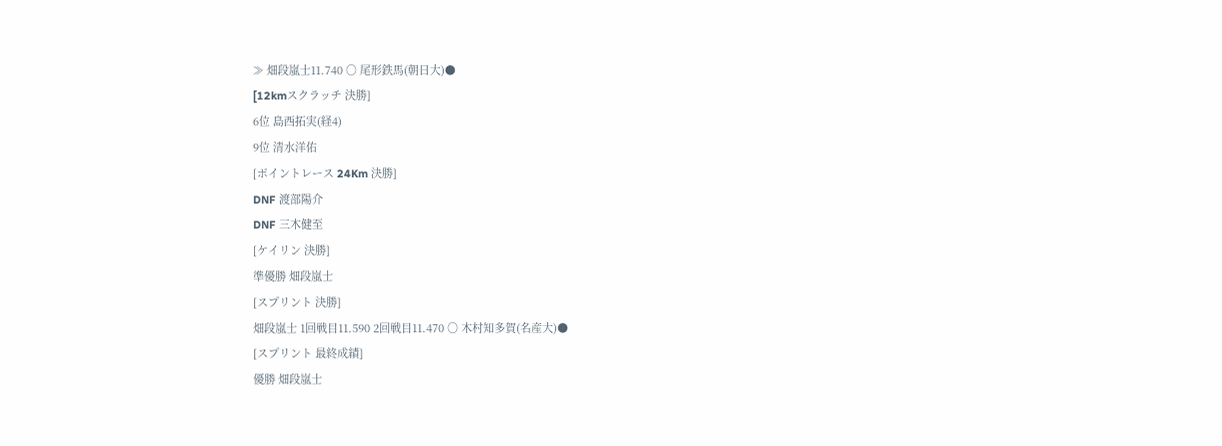≫ 畑段嵐士11.740 ○ 尾形鉄馬(朝日大)●
[12kmスクラッチ 決勝]
6位 島西拓実(経4)
9位 清水洋佑
[ポイントレース 24Km 決勝]
DNF 渡部陽介
DNF 三木健至
[ケイリン 決勝]
準優勝 畑段嵐士
[スプリント 決勝]
畑段嵐士 1回戦目11.590 2回戦目11.470 ○ 木村知多賀(名産大)●
[スプリント 最終成績]
優勝 畑段嵐士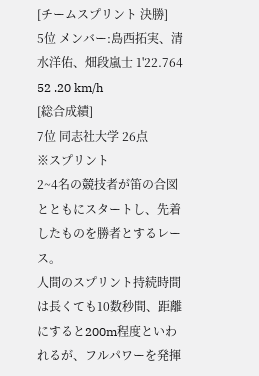[チームスプリント 決勝]
5位 メンバー:島西拓実、清水洋佑、畑段嵐士 1'22.764 52 .20 km/h
[総合成績]
7位 同志社大学 26点
※スプリント
2~4名の競技者が笛の合図とともにスタートし、先着したものを勝者とするレース。
人間のスプリント持続時間は長くても10数秒間、距離にすると200m程度といわれるが、フルパワーを発揮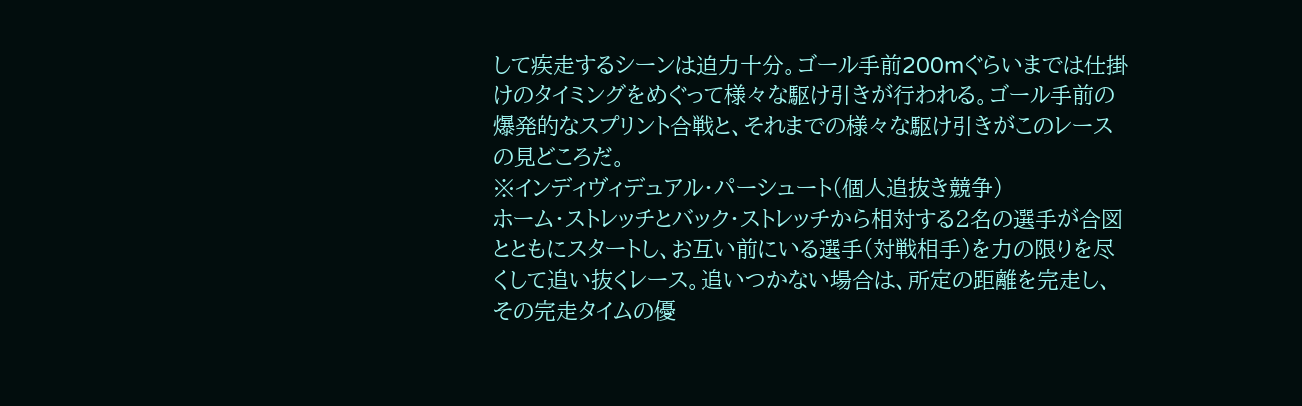して疾走するシーンは迫力十分。ゴール手前200mぐらいまでは仕掛けのタイミングをめぐって様々な駆け引きが行われる。ゴール手前の爆発的なスプリント合戦と、それまでの様々な駆け引きがこのレースの見どころだ。
※インディヴィデュアル・パーシュート(個人追抜き競争)
ホーム・ストレッチとバック・ストレッチから相対する2名の選手が合図とともにスタートし、お互い前にいる選手(対戦相手)を力の限りを尽くして追い抜くレース。追いつかない場合は、所定の距離を完走し、その完走タイムの優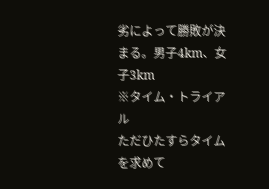劣によって勝敗が決まる。男子4km、女子3km
※タイム・トライアル
ただひたすらタイムを求めて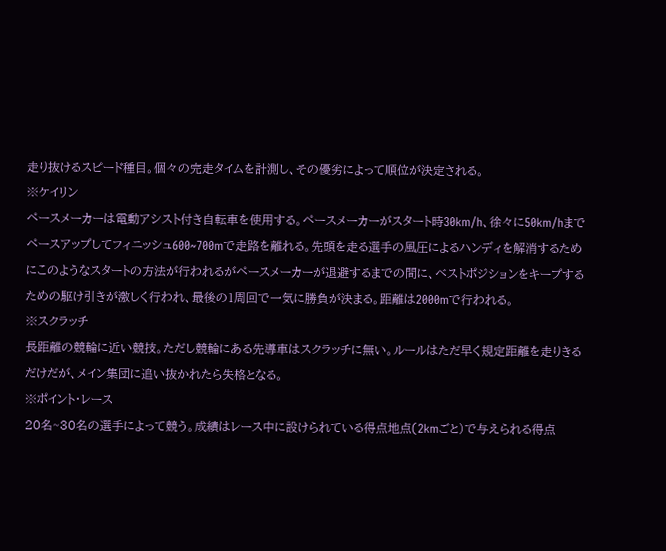走り抜けるスピード種目。個々の完走タイムを計測し、その優劣によって順位が決定される。
※ケイリン
ペースメーカーは電動アシスト付き自転車を使用する。ペースメーカーがスタート時30km/h、徐々に50km/hまでペースアップしてフィニッシュ600~700mで走路を離れる。先頭を走る選手の風圧によるハンディを解消するためにこのようなスタートの方法が行われるがペースメーカーが退避するまでの間に、ベストポジションをキープするための駆け引きが激しく行われ、最後の1周回で一気に勝負が決まる。距離は2000mで行われる。
※スクラッチ
長距離の競輪に近い競技。ただし競輪にある先導車はスクラッチに無い。ルールはただ早く規定距離を走りきるだけだが、メイン集団に追い抜かれたら失格となる。
※ポイント・レース
20名~30名の選手によって競う。成績はレース中に設けられている得点地点(2kmごと)で与えられる得点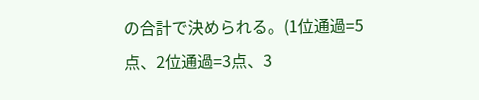の合計で決められる。(1位通過=5点、2位通過=3点、3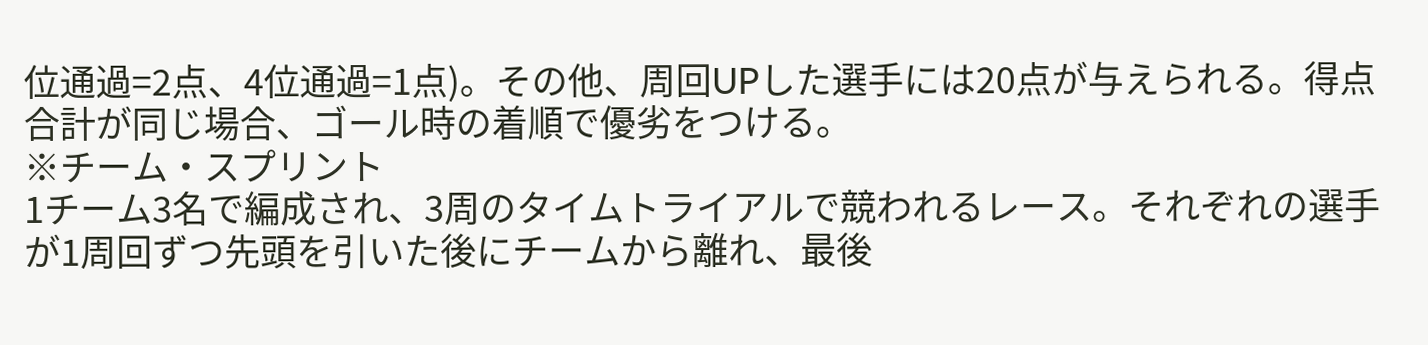位通過=2点、4位通過=1点)。その他、周回UPした選手には20点が与えられる。得点合計が同じ場合、ゴール時の着順で優劣をつける。
※チーム・スプリント
1チーム3名で編成され、3周のタイムトライアルで競われるレース。それぞれの選手が1周回ずつ先頭を引いた後にチームから離れ、最後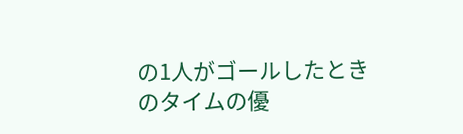の1人がゴールしたときのタイムの優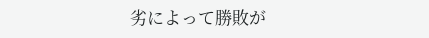劣によって勝敗が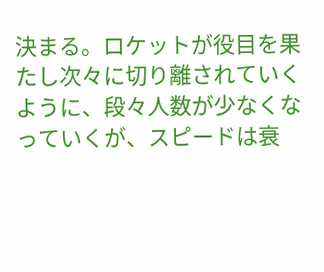決まる。ロケットが役目を果たし次々に切り離されていくように、段々人数が少なくなっていくが、スピードは衰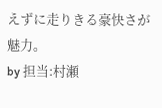えずに走りきる豪快さが魅力。
by 担当:村瀬